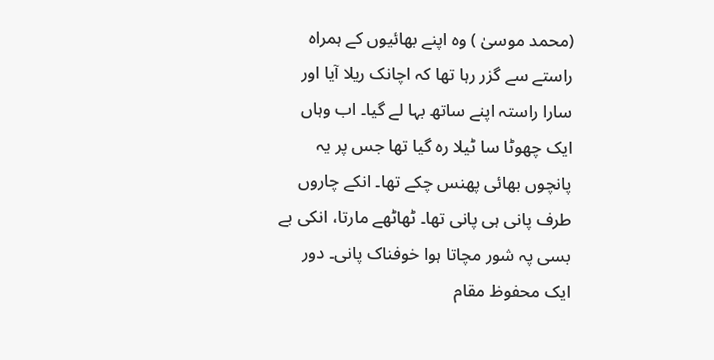(محمد موسیٰ ) وہ اپنے بھائیوں کے ہمراہ راستے سے گزر رہا تھا کہ اچانک ریلا آیا اور سارا راستہ اپنے ساتھ بہا لے گیا۔ اب وہاں ایک چھوٹا سا ٹیلا رہ گیا تھا جس پر یہ پانچوں بھائی پھنس چکے تھا۔ انکے چاروں طرف پانی ہی پانی تھا۔ ٹھاٹھے مارتا، انکی بے بسی پہ شور مچاتا ہوا خوفناک پانی۔ دور ایک محفوظ مقام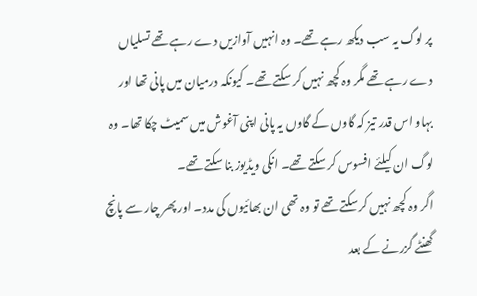پر لوگ یہ سب دیکھ رہے تھے۔ وہ انہیں آوازیں دے رہے تھے تسلیاں دے رہے تھے مگر وہ کچھ نہیں کر سکتے تھے۔ کیونکہ درمیان میں پانی تھا اور بہاو اس قدر تیز کہ گاوں کے گاوں یہ پانی اپنی آغوش میں سمیٹ چکا تھا۔ وہ لوگ ان کیلئے افسوس کر سکتے تھے۔ انکی ویڈیوز بنا سکتے تھے۔
اگر وہ کچھ نہیں کر سکتے تھے تو وہ تھی ان بھائیوں کی مدد۔ اور پھر چار سے پانچ گھنٹے گزرنے کے بعد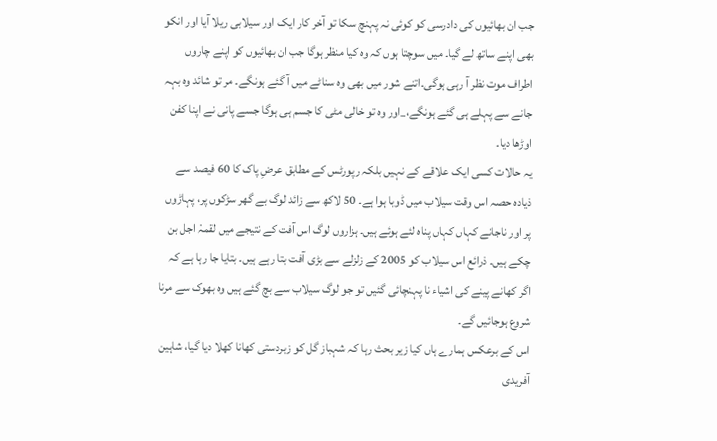جب ان بھائیوں کی دادرسی کو کوئی نہ پہنچ سکا تو آخر کار ایک اور سیلابی ریلا آیا اور انکو بھی اپنے ساتھ لے گیا۔ میں سوچتا ہوں کہ وہ کیا منظر ہوگا جب ان بھائیوں کو اپنے چاروں اطراف موت نظر آ رہی ہوگی۔اتنے شور میں بھی وہ سناٹے میں آ گئے ہونگے۔ مر تو شائد وہ بہہ جانے سے پہلے ہی گئے ہونگے،_اور وہ تو خالی مٹی کا جسم ہی ہوگا جسے پانی نے اپنا کفن اوڑھا دیا۔
یہ حالات کسی ایک علاقے کے نہیں بلکہ رپورٹس کے مطابق عرضِ پاک کا 60 فیصد سے ذیادہ حصہ اس وقت سیلاب میں ڈوبا ہوا ہے۔ 50 لاکھ سے زائد لوگ بے گھر سڑکوں پر، پہاڑوں پر اور ناجانے کہاں کہاں پناہ لئے ہوئے ہیں۔ ہزاروں لوگ اس آفت کے نتیجے میں لقمہْ اجل بن چکے ہیں۔ ذرائع اس سیلاب کو 2005 کے زلزلے سے بڑی آفت بتا رہے ہیں۔ بتایا جا رہا ہے کہ اگر کھانے پینے کی اشیاء نا پہنچائی گئیں تو جو لوگ سیلاب سے بچ گئے ہیں وہ بھوک سے مرنا شروع ہوجائیں گے۔
اس کے برعکس ہمارے ہاں کیا زیر بحث رہا کہ شہباز گل کو زبردستی کھانا کھلا دیا گیا، شاہین آفریدی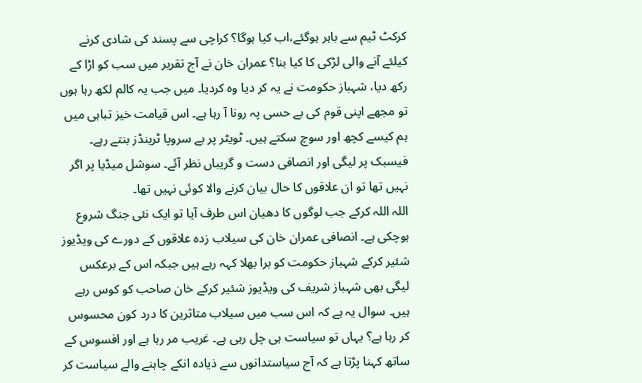کرکٹ ٹیم سے باہر ہوگئے،اب کیا ہوگا؟ کراچی سے پسند کی شادی کرنے کیلئے آنے والی لڑکی کا کیا بنا؟ عمران خان نے آج تقریر میں سب کو اڑا کے رکھ دیا، شہباز حکومت نے یہ کر دیا وہ کردیا۔ میں جب یہ کالم لکھ رہا ہوں تو مجھے اپنی قوم کی بے حسی پہ رونا آ رہا ہے۔ اس قیامت خیز تباہی میں ہم کیسے کچھ اور سوچ سکتے ہیں۔ ٹویٹر پر بے سروپا ٹرینڈز بنتے رہے۔ فیسبک پر لیگی اور انصافی دست و گریباں نظر آئے۔ سوشل میڈیا پر اگر نہیں تھا تو ان علاقوں کا حال بیان کرنے والا کوئی نہیں تھا۔
اللہ اللہ کرکے جب لوگوں کا دھیان اس طرف آیا تو ایک نئی جنگ شروع ہوچکی ہے۔ انصافی عمران خان کی سیلاب زدہ علاقوں کے دورے کی ویڈیوز شئیر کرکے شہباز حکومت کو برا بھلا کہہ رہے ہیں جبکہ اس کے برعکس لیگی بھی شہباز شریف کی ویڈیوز شئیر کرکے خان صاحب کو کوس رہے ہیں۔ سوال یہ ہے کہ اس سب میں سیلاب متاثرین کا درد کون محسوس کر رہا ہے؟ یہاں تو سیاست ہی چل رہی ہے۔ غریب مر رہا ہے اور افسوس کے ساتھ کہنا پڑتا ہے کہ آج سیاستدانوں سے ذیادہ انکے چاہنے والے سیاست کر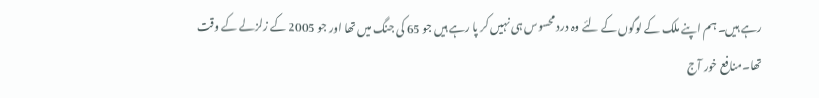رہے ہیں۔ ہم اپنے ملک کے لوگوں کے لئے وہ درد محسوس ہی نہیں کر پا رہے ہیں جو 65 کی جنگ میں تھا اور جو 2005 کے زلزلے کے وقت تھا۔منافع خور آج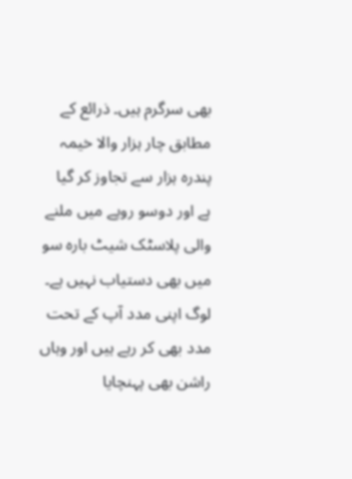بھی سرگرم ہیں۔ ذرائع کے مطابق چار ہزار والا خیمہ پندرہ ہزار سے تجاوز کر گیا ہے اور دوسو روپے میں ملنے والی پلاسٹک شیٹ بارہ سو میں بھی دستیاب نہیں ہے۔
لوگ اپنی مدد آپ کے تحت مدد بھی کر رہے ہیں اور وہاں راشن بھی پہنچایا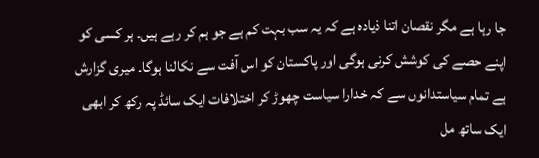جا رہا ہے مگر نقصان اتنا ذیادہ ہے کہ یہ سب بہت کم ہے جو ہم کر رہے ہیں۔ ہر کسی کو اپنے حصے کی کوشش کرنی ہوگی اور پاکستان کو اس آفت سے نکالنا ہوگا۔ میری گزارش ہے تمام سیاستدانوں سے کہ خدارا سیاست چھوڑ کر اختلافات ایک سائڈ پہ رکھ کر ابھی ایک ساتھ مل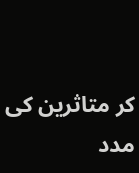کر متاثرین کی مدد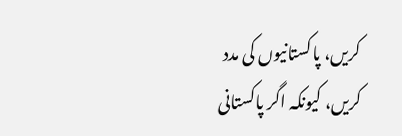کریں، پاکستانیوں کی مدد کریں، کیونکہ اگر پاکستانی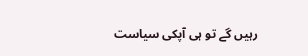رہیں گے تو ہی آپکی سیاست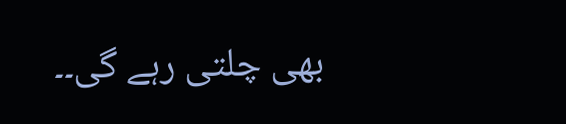بھی چلتی رہے گی۔۔